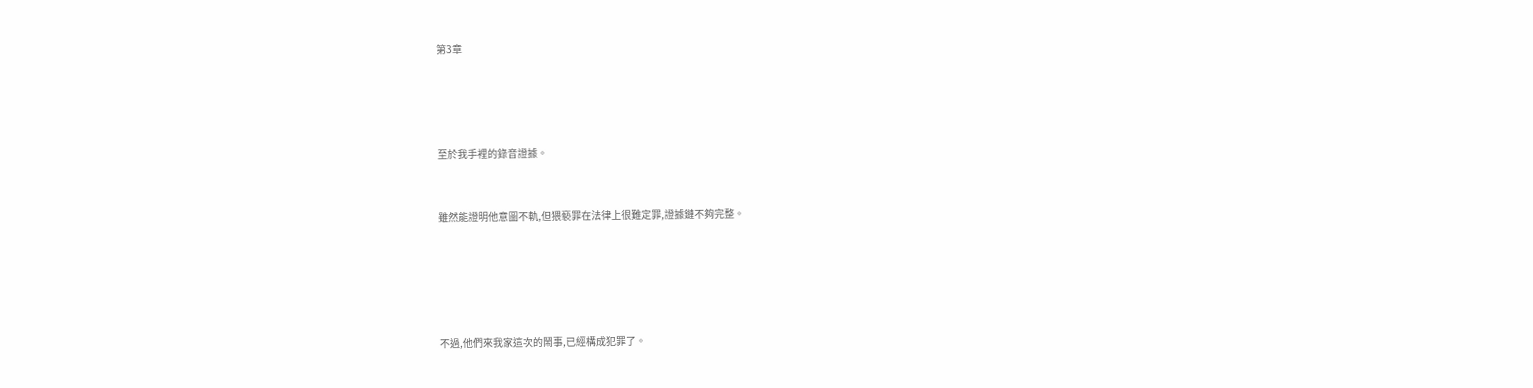第3章




至於我手裡的錄音證據。


雖然能證明他意圖不軌,但猥褻罪在法律上很難定罪,證據鏈不夠完整。





不過,他們來我家這次的鬧事,已經構成犯罪了。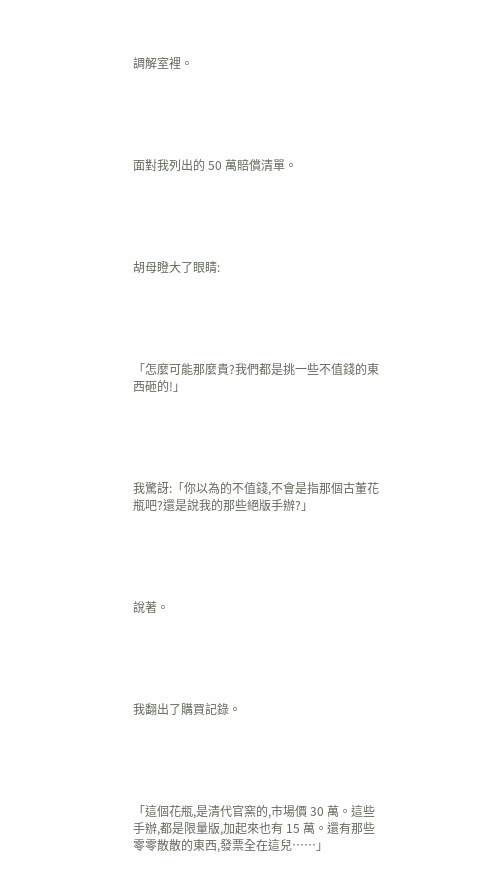調解室裡。





面對我列出的 50 萬賠償清單。





胡母瞪大了眼睛:





「怎麼可能那麼貴?我們都是挑一些不值錢的東西砸的!」





我驚訝:「你以為的不值錢,不會是指那個古董花瓶吧?還是說我的那些絕版手辦?」





說著。





我翻出了購買記錄。





「這個花瓶,是清代官窯的,市場價 30 萬。這些手辦,都是限量版,加起來也有 15 萬。還有那些零零散散的東西,發票全在這兒……」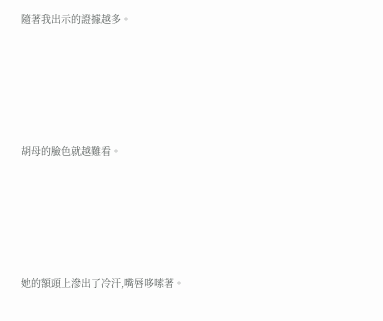隨著我出示的證據越多。





胡母的臉色就越難看。





她的額頭上滲出了冷汗,嘴唇哆嗦著。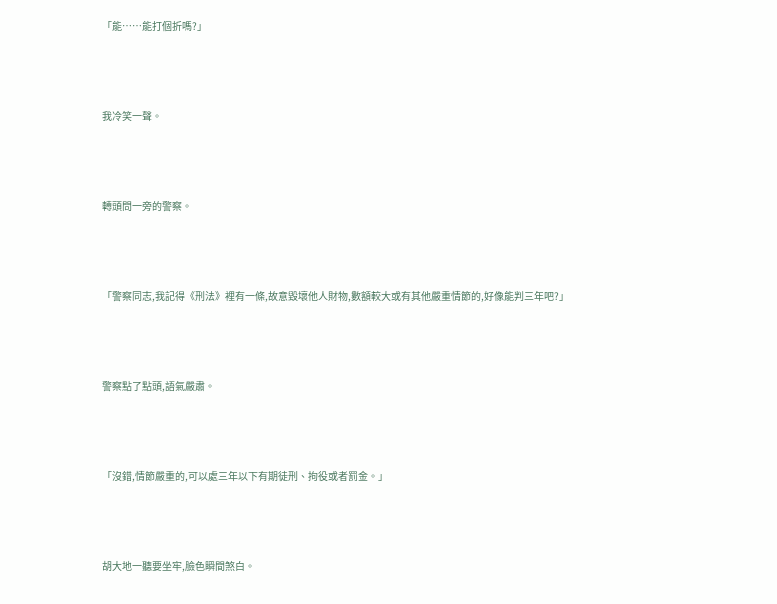「能……能打個折嗎?」





我冷笑一聲。





轉頭問一旁的警察。





「警察同志,我記得《刑法》裡有一條,故意毀壞他人財物,數額較大或有其他嚴重情節的,好像能判三年吧?」





警察點了點頭,語氣嚴肅。





「沒錯,情節嚴重的,可以處三年以下有期徒刑、拘役或者罰金。」





胡大地一聽要坐牢,臉色瞬間煞白。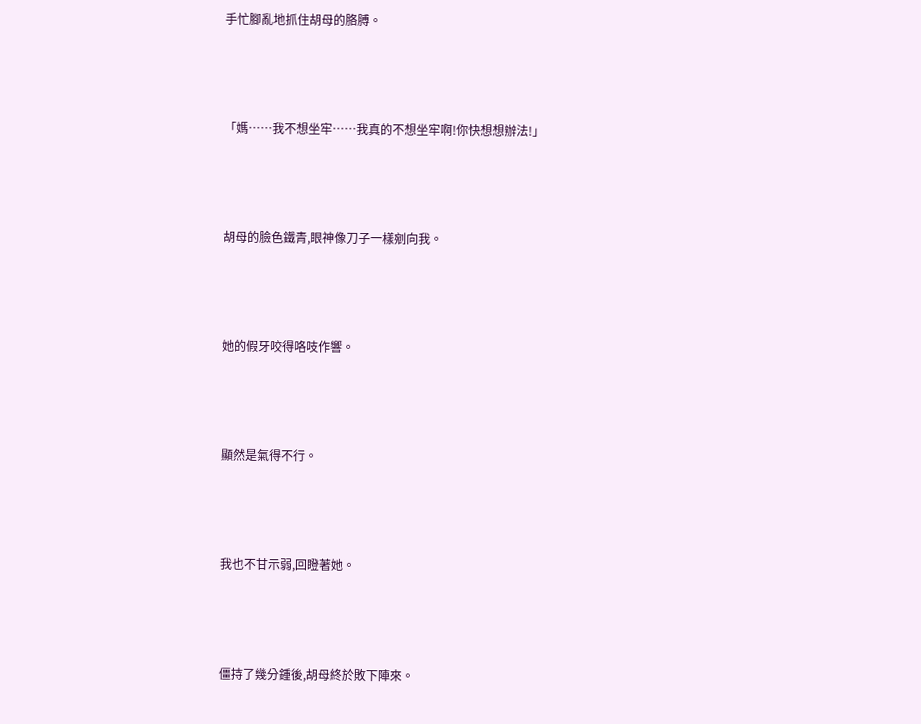手忙腳亂地抓住胡母的胳膊。





「媽……我不想坐牢……我真的不想坐牢啊!你快想想辦法!」





胡母的臉色鐵青,眼神像刀子一樣剜向我。





她的假牙咬得咯吱作響。





顯然是氣得不行。





我也不甘示弱,回瞪著她。





僵持了幾分鍾後,胡母終於敗下陣來。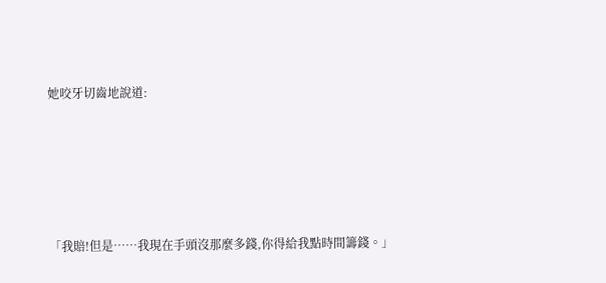她咬牙切齒地說道:





「我賠!但是……我現在手頭沒那麼多錢,你得給我點時間籌錢。」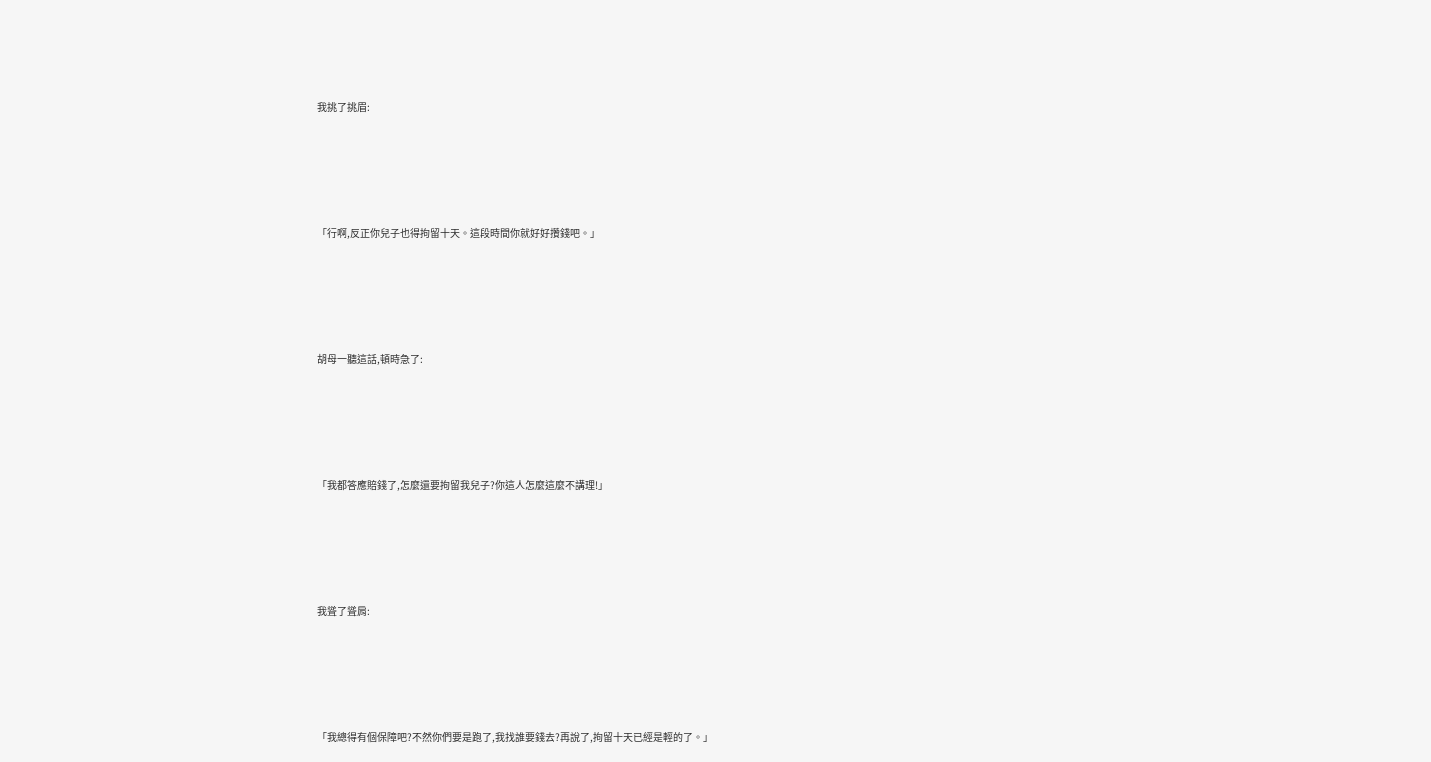我挑了挑眉:





「行啊,反正你兒子也得拘留十天。這段時間你就好好攢錢吧。」





胡母一聽這話,頓時急了:





「我都答應賠錢了,怎麼還要拘留我兒子?你這人怎麼這麼不講理!」





我聳了聳肩:





「我總得有個保障吧?不然你們要是跑了,我找誰要錢去?再說了,拘留十天已經是輕的了。」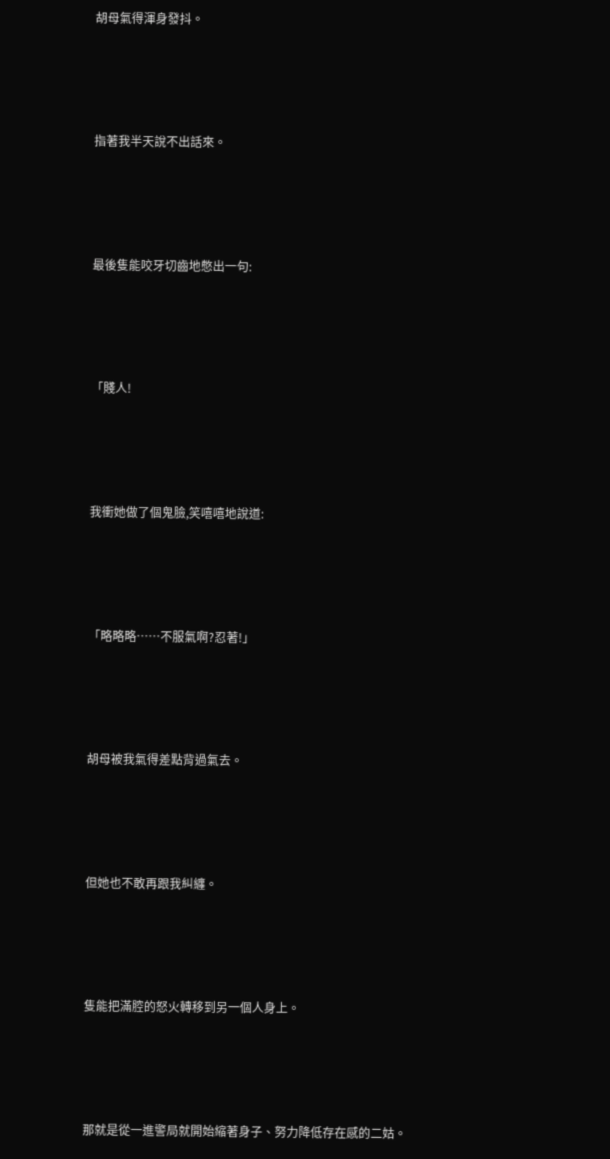胡母氣得渾身發抖。





指著我半天說不出話來。





最後隻能咬牙切齒地憋出一句:





「賤人!





我衝她做了個鬼臉,笑嘻嘻地說道:





「略略略……不服氣啊?忍著!」





胡母被我氣得差點背過氣去。





但她也不敢再跟我糾纏。





隻能把滿腔的怒火轉移到另一個人身上。





那就是從一進警局就開始縮著身子、努力降低存在感的二姑。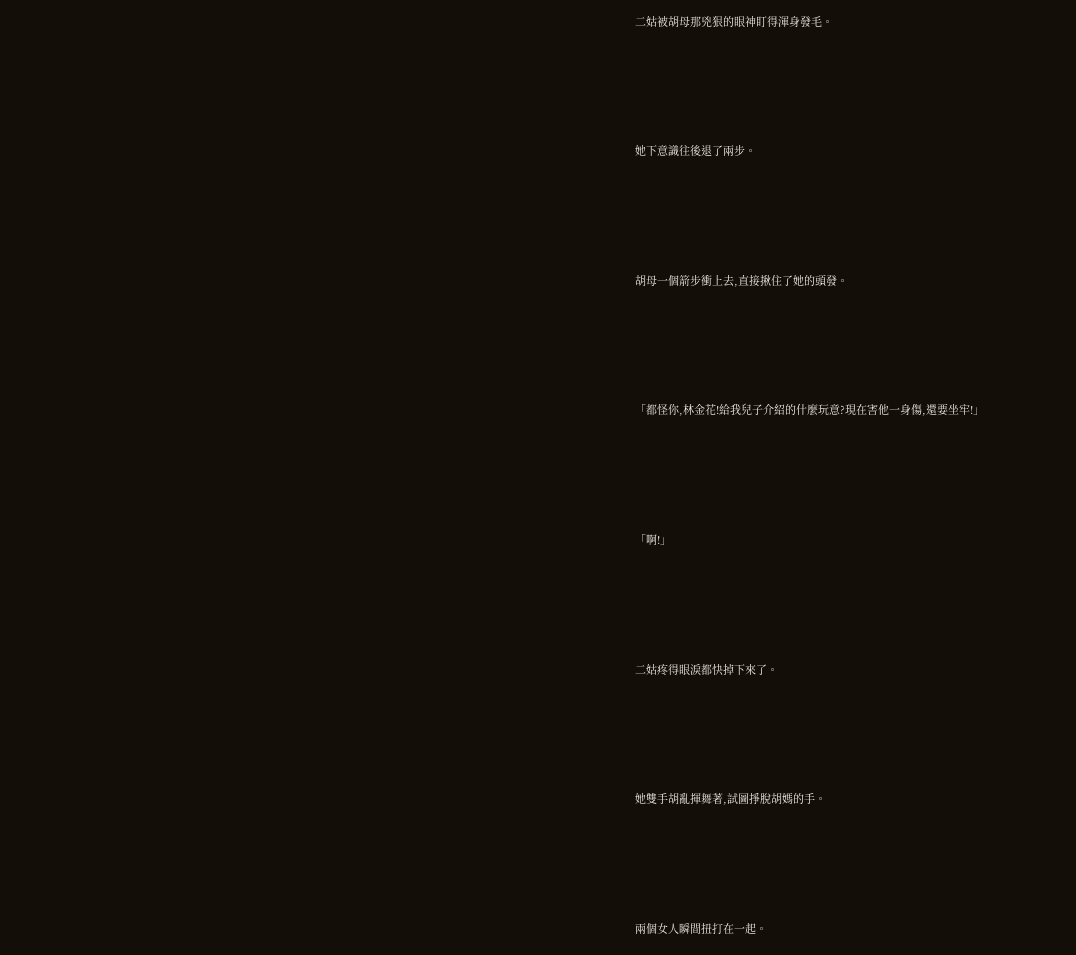二姑被胡母那兇狠的眼神盯得渾身發毛。





她下意識往後退了兩步。





胡母一個箭步衝上去,直接揪住了她的頭發。





「都怪你,林金花!給我兒子介紹的什麼玩意?現在害他一身傷,還要坐牢!」





「啊!」





二姑疼得眼淚都快掉下來了。





她雙手胡亂揮舞著,試圖掙脫胡媽的手。





兩個女人瞬間扭打在一起。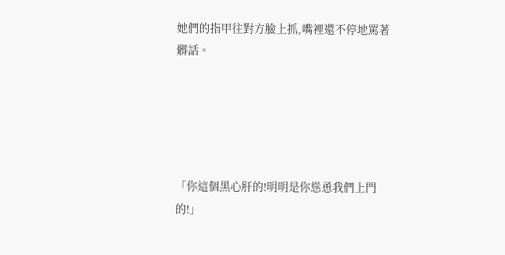她們的指甲往對方臉上抓,嘴裡還不停地罵著髒話。





「你這個黑心肝的!明明是你慫恿我們上門的!」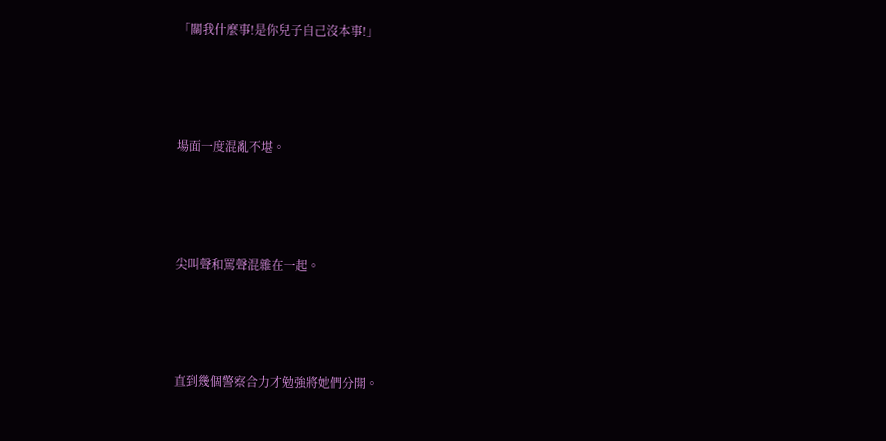「關我什麼事!是你兒子自己沒本事!」





場面一度混亂不堪。





尖叫聲和罵聲混雜在一起。





直到幾個警察合力才勉強將她們分開。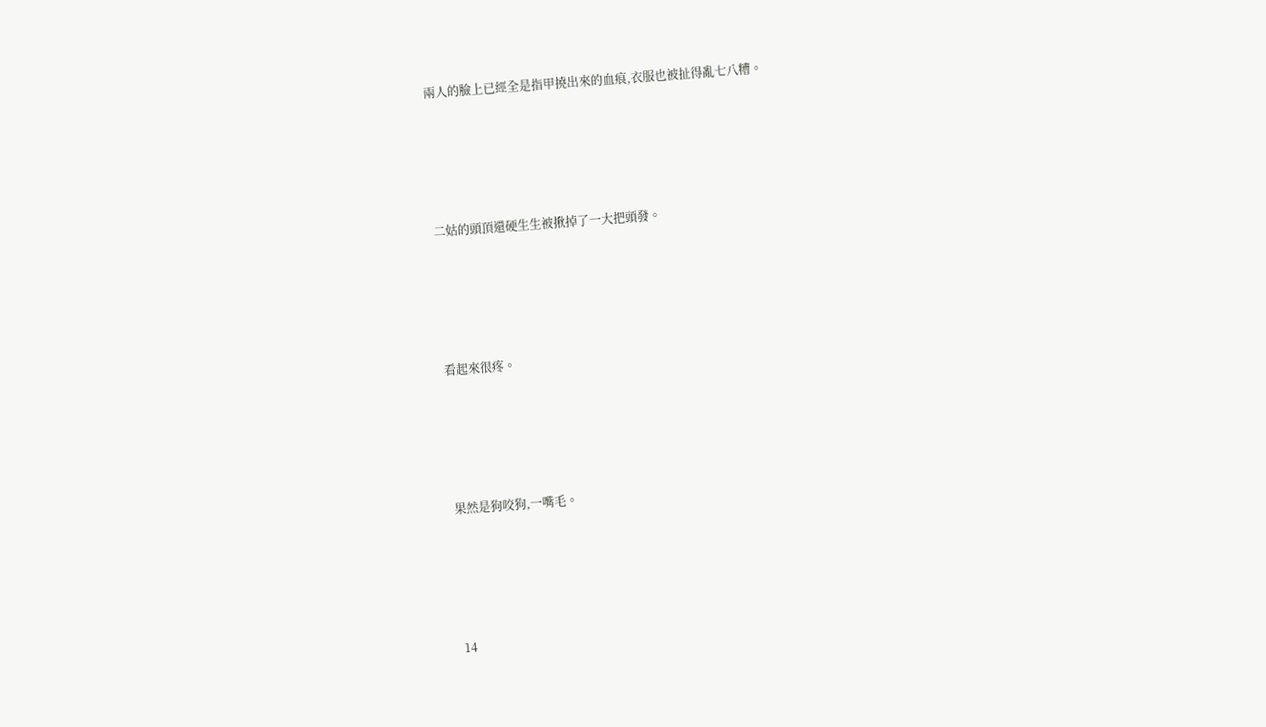兩人的臉上已經全是指甲撓出來的血痕,衣服也被扯得亂七八糟。





二姑的頭頂還硬生生被揪掉了一大把頭發。





看起來很疼。





果然是狗咬狗,一嘴毛。





14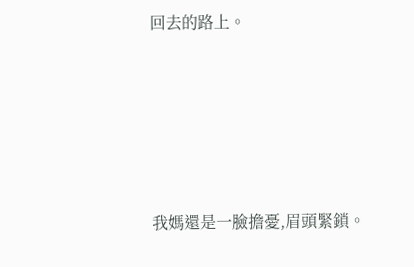回去的路上。





我媽還是一臉擔憂,眉頭緊鎖。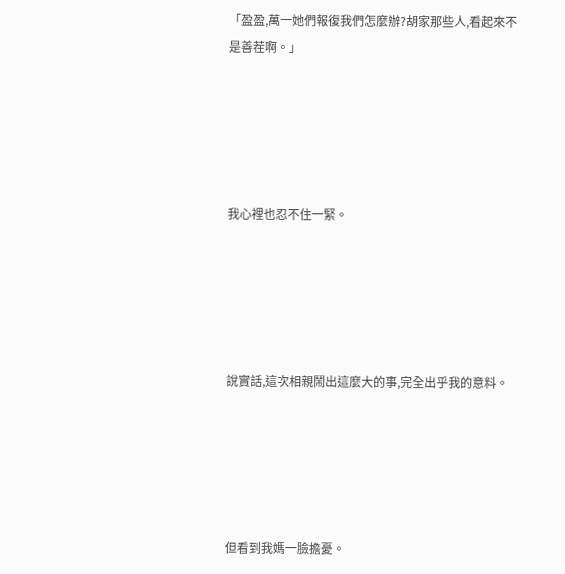「盈盈,萬一她們報復我們怎麼辦?胡家那些人,看起來不是善茬啊。」





我心裡也忍不住一緊。





說實話,這次相親鬧出這麼大的事,完全出乎我的意料。





但看到我媽一臉擔憂。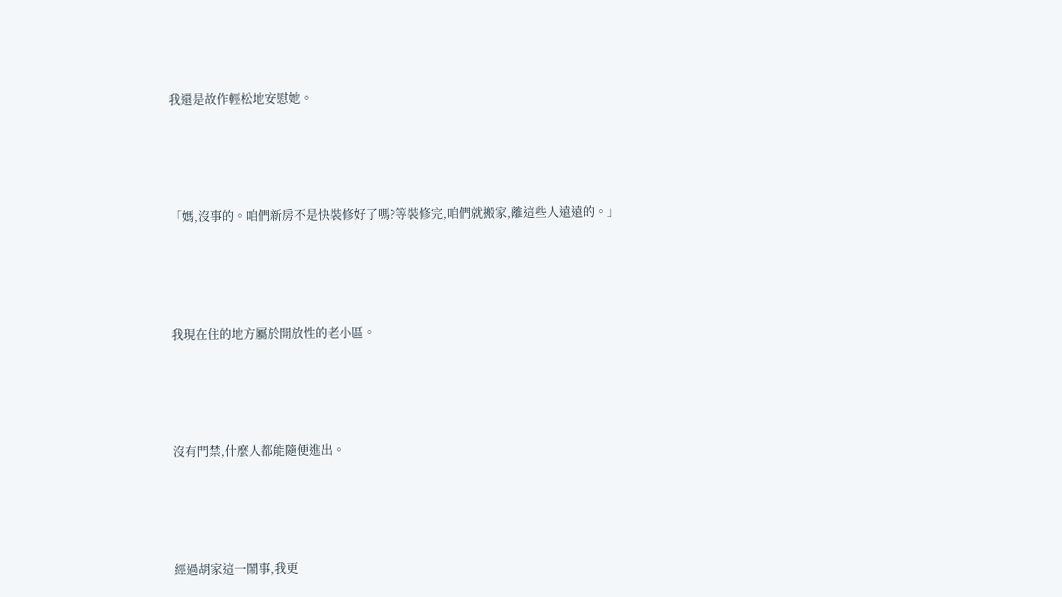我還是故作輕松地安慰她。





「媽,沒事的。咱們新房不是快裝修好了嗎?等裝修完,咱們就搬家,離這些人遠遠的。」





我現在住的地方屬於開放性的老小區。





沒有門禁,什麼人都能隨便進出。





經過胡家這一鬧事,我更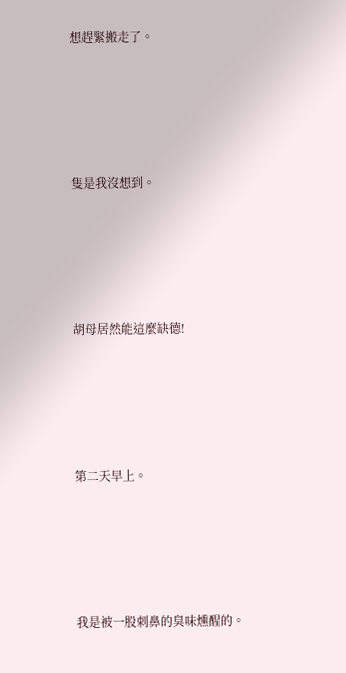想趕緊搬走了。





隻是我沒想到。





胡母居然能這麼缺德!





第二天早上。





我是被一股刺鼻的臭味燻醒的。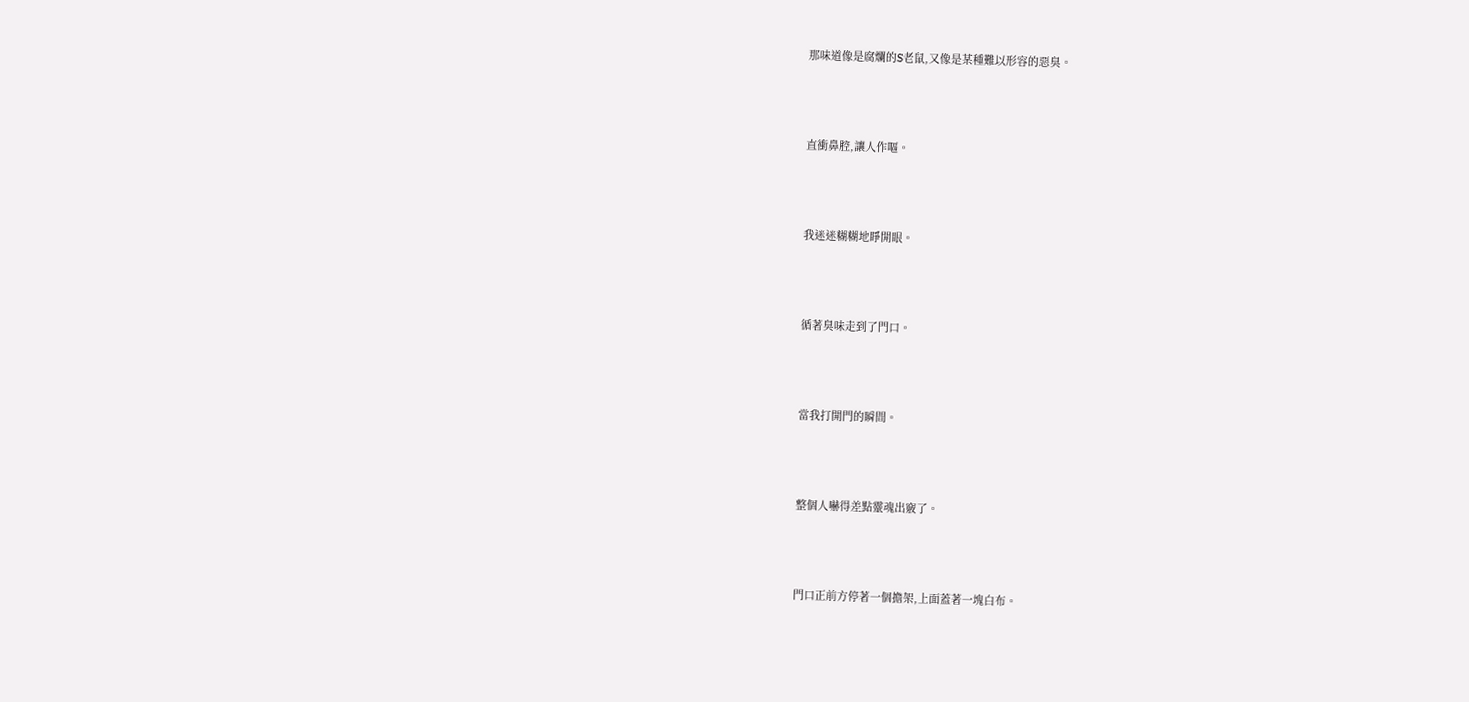那味道像是腐爛的S老鼠,又像是某種難以形容的惡臭。





直衝鼻腔,讓人作嘔。





我迷迷糊糊地睜開眼。





循著臭味走到了門口。





當我打開門的瞬間。





整個人嚇得差點靈魂出竅了。





門口正前方停著一個擔架,上面蓋著一塊白布。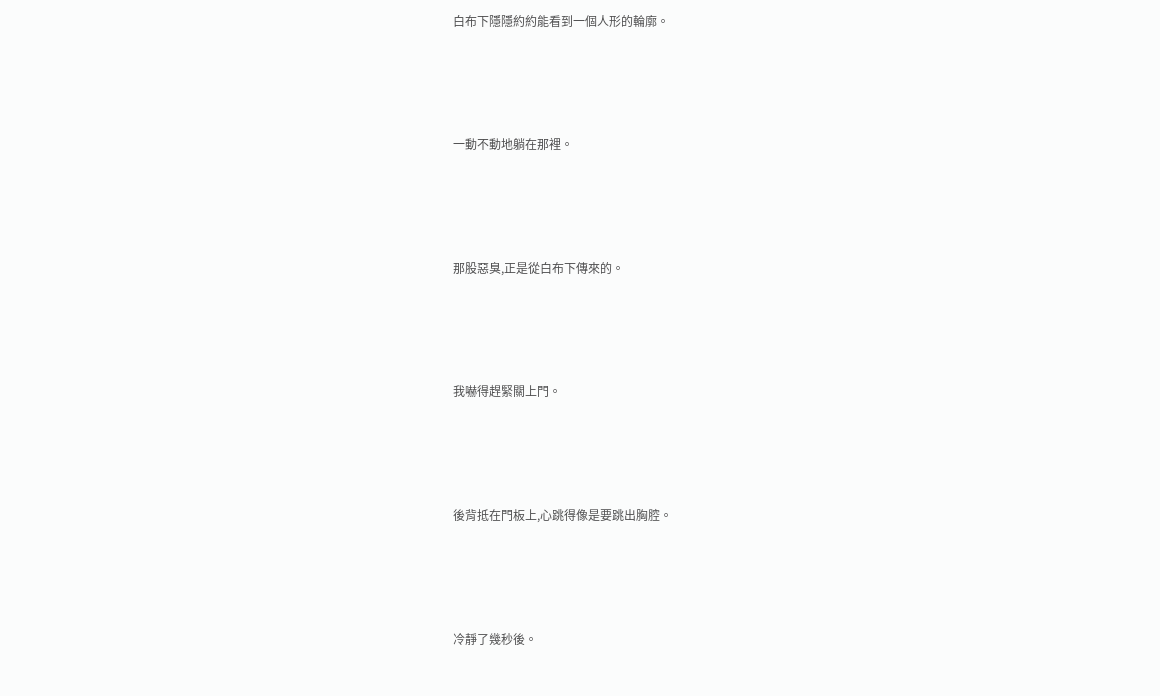白布下隱隱約約能看到一個人形的輪廓。





一動不動地躺在那裡。





那股惡臭,正是從白布下傳來的。





我嚇得趕緊關上門。





後背抵在門板上,心跳得像是要跳出胸腔。





冷靜了幾秒後。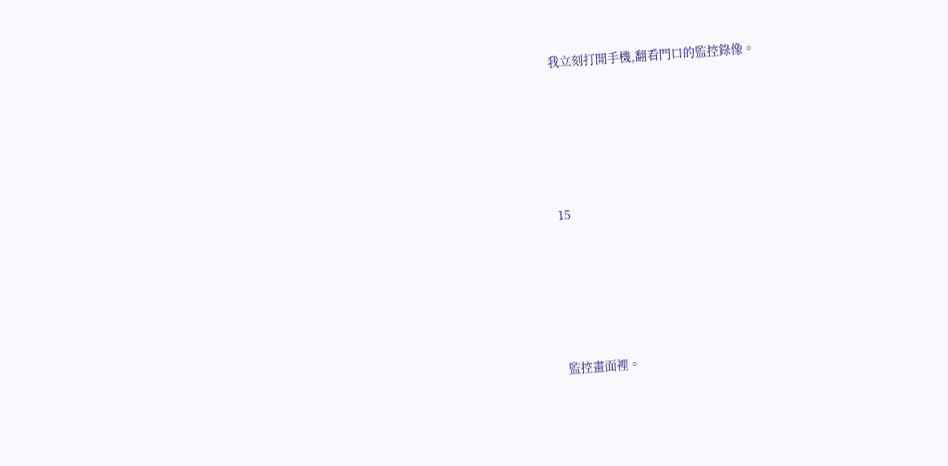我立刻打開手機,翻看門口的監控錄像。





15





監控畫面裡。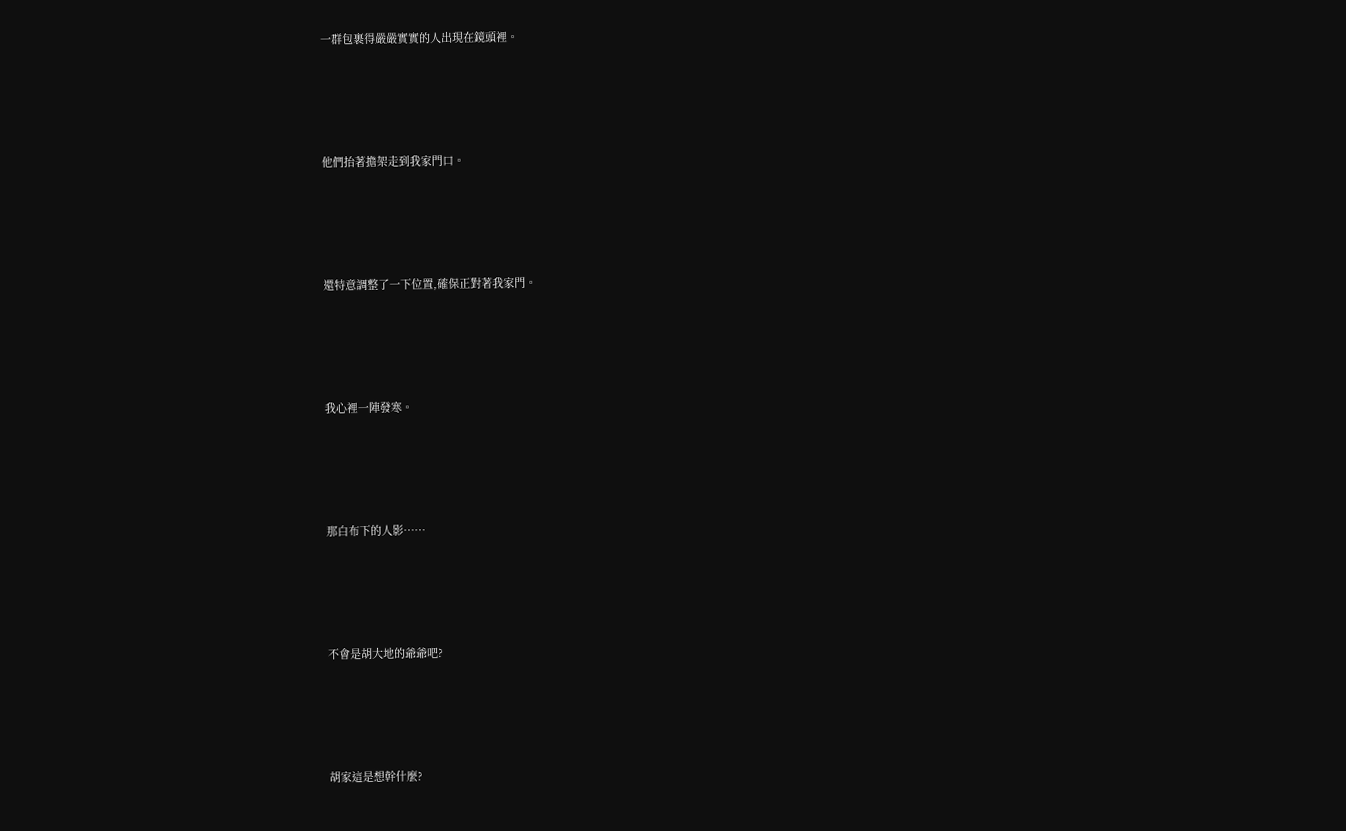一群包裹得嚴嚴實實的人出現在鏡頭裡。





他們抬著擔架走到我家門口。





還特意調整了一下位置,確保正對著我家門。





我心裡一陣發寒。





那白布下的人影……





不會是胡大地的爺爺吧?





胡家這是想幹什麼?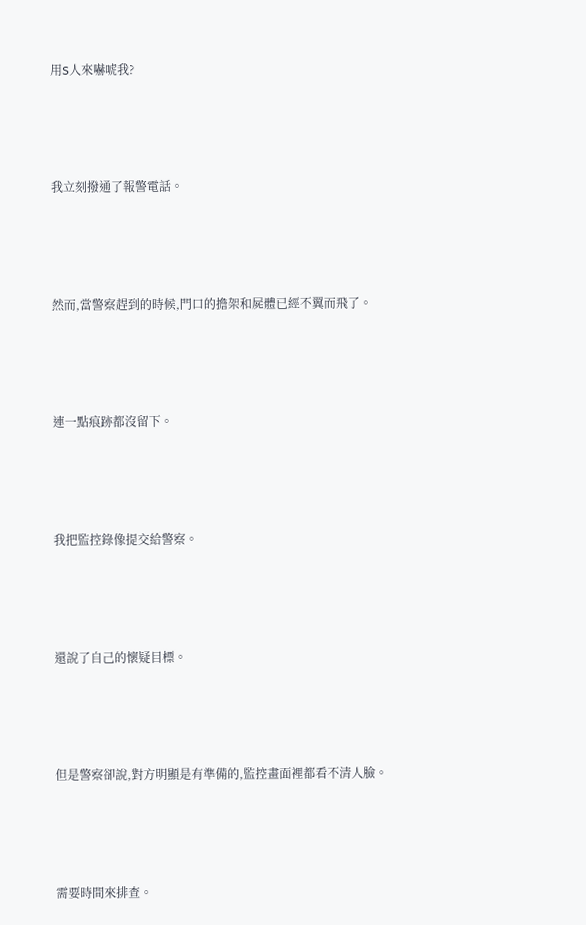用S人來嚇唬我?





我立刻撥通了報警電話。





然而,當警察趕到的時候,門口的擔架和屍體已經不翼而飛了。





連一點痕跡都沒留下。





我把監控錄像提交給警察。





還說了自己的懷疑目標。





但是警察卻說,對方明顯是有準備的,監控畫面裡都看不清人臉。





需要時間來排查。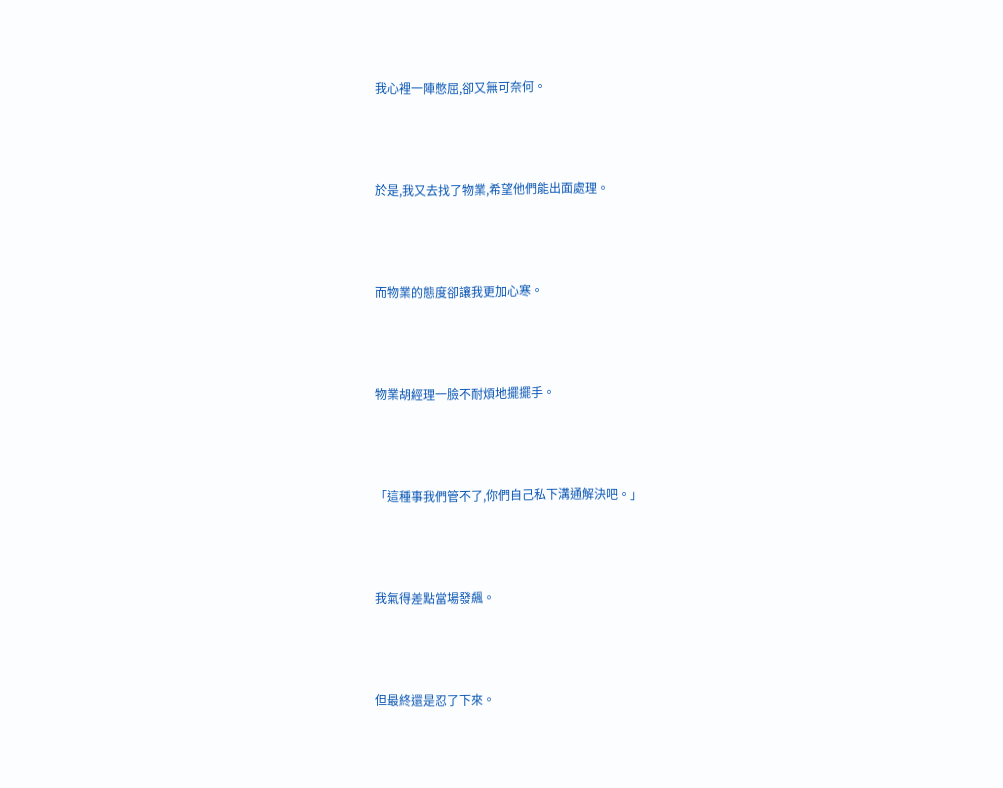我心裡一陣憋屈,卻又無可奈何。





於是,我又去找了物業,希望他們能出面處理。





而物業的態度卻讓我更加心寒。





物業胡經理一臉不耐煩地擺擺手。





「這種事我們管不了,你們自己私下溝通解決吧。」





我氣得差點當場發飆。





但最終還是忍了下來。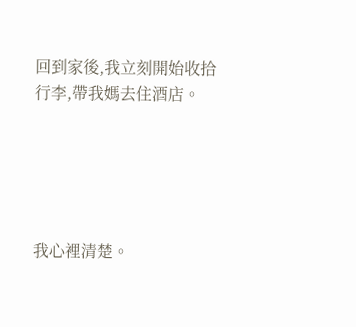回到家後,我立刻開始收拾行李,帶我媽去住酒店。





我心裡清楚。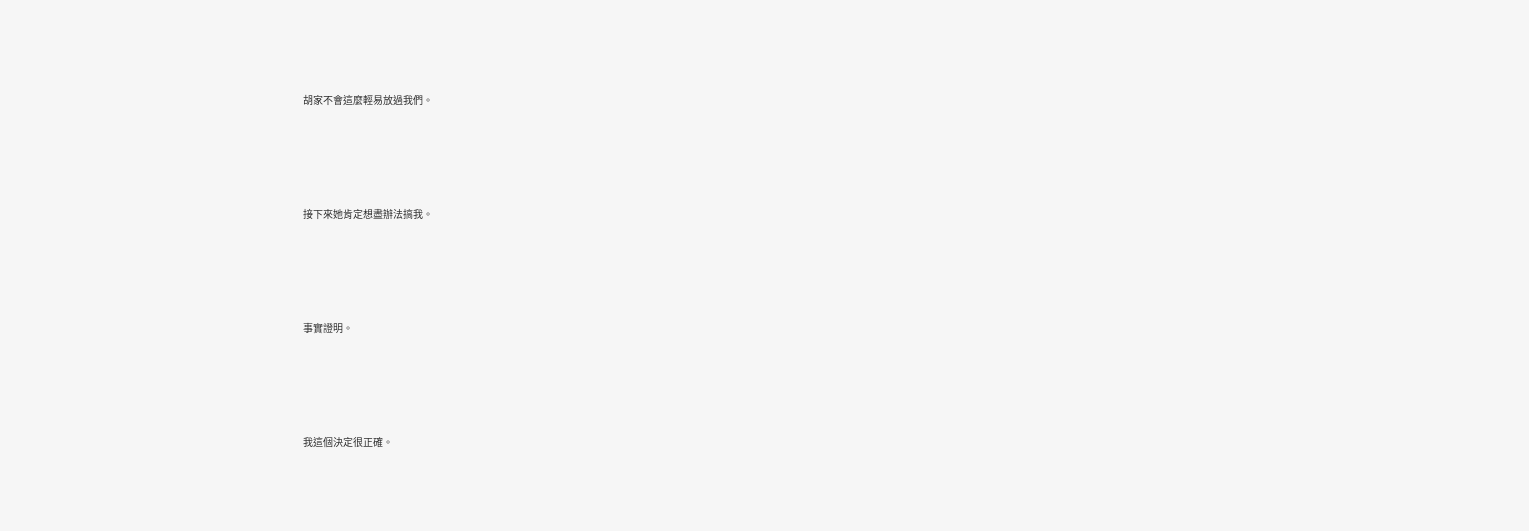胡家不會這麼輕易放過我們。





接下來她肯定想盡辦法搞我。





事實證明。





我這個決定很正確。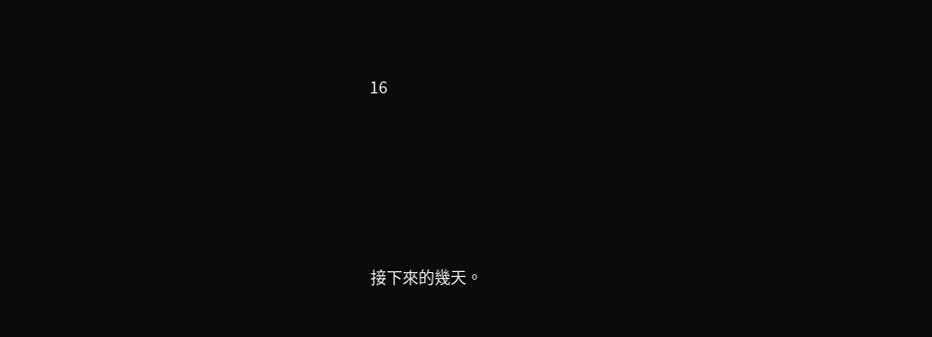16





接下來的幾天。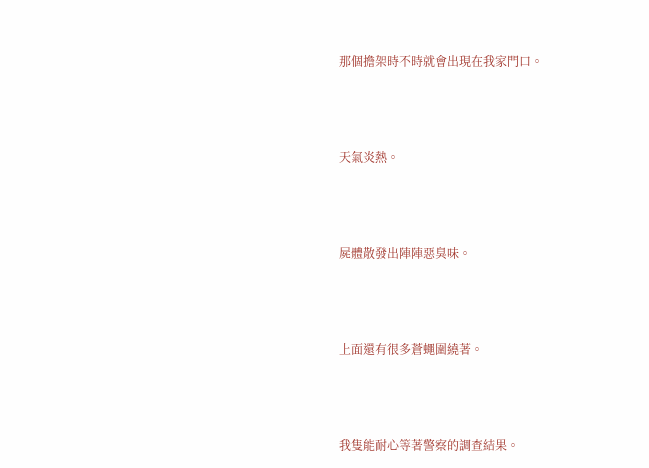那個擔架時不時就會出現在我家門口。





天氣炎熱。





屍體散發出陣陣惡臭味。





上面還有很多蒼蠅圍繞著。





我隻能耐心等著警察的調查結果。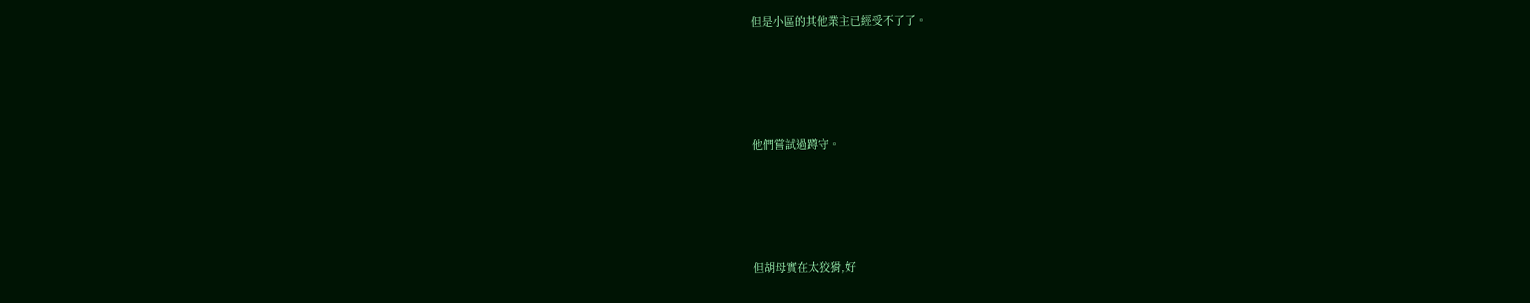但是小區的其他業主已經受不了了。





他們嘗試過蹲守。





但胡母實在太狡猾,好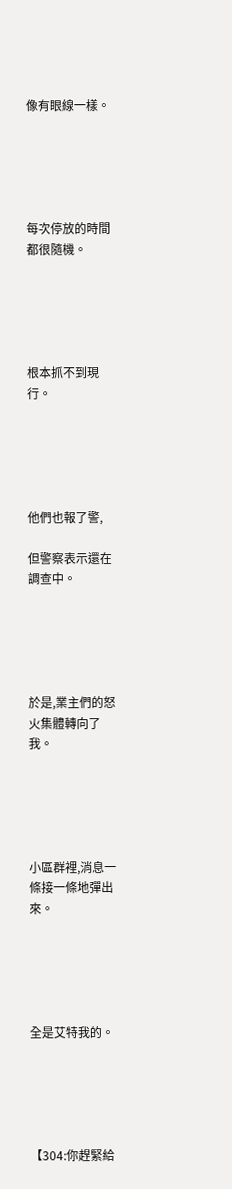像有眼線一樣。





每次停放的時間都很隨機。





根本抓不到現行。





他們也報了警,

但警察表示還在調查中。





於是,業主們的怒火集體轉向了我。





小區群裡,消息一條接一條地彈出來。





全是艾特我的。





【304:你趕緊給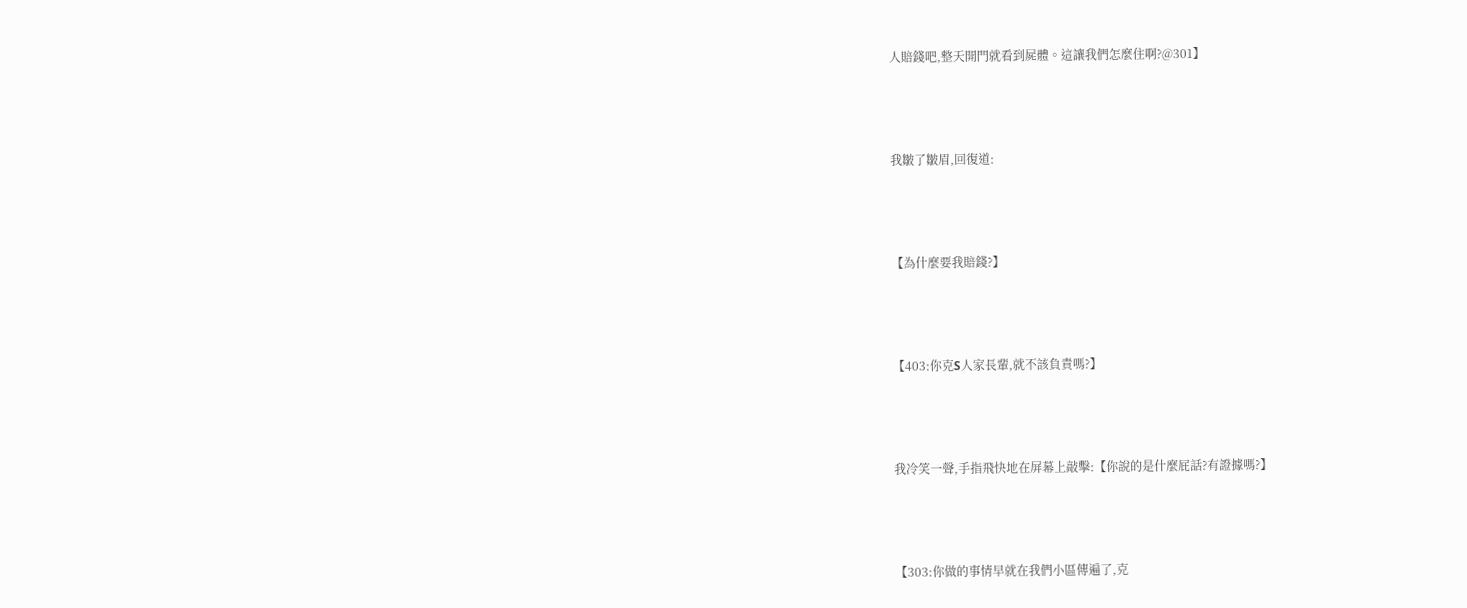人賠錢吧,整天開門就看到屍體。這讓我們怎麼住啊?@301】





我皺了皺眉,回復道:





【為什麼要我賠錢?】





【403:你克S人家長輩,就不該負責嗎?】





我冷笑一聲,手指飛快地在屏幕上敲擊:【你說的是什麼屁話?有證據嗎?】





【303:你做的事情早就在我們小區傳遍了,克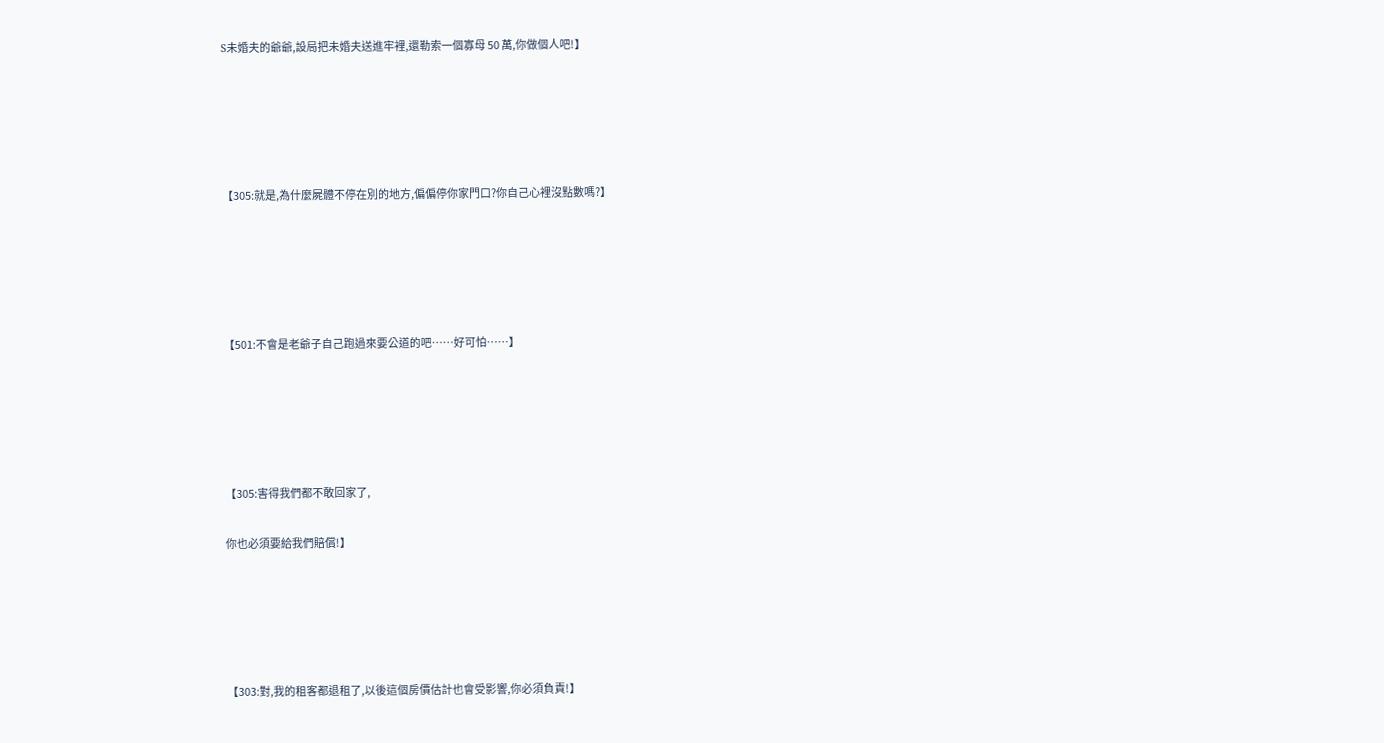S未婚夫的爺爺,設局把未婚夫送進牢裡,還勒索一個寡母 50 萬,你做個人吧!】





【305:就是,為什麼屍體不停在別的地方,偏偏停你家門口?你自己心裡沒點數嗎?】





【501:不會是老爺子自己跑過來要公道的吧……好可怕……】





【305:害得我們都不敢回家了,

你也必須要給我們賠償!】





【303:對,我的租客都退租了,以後這個房價估計也會受影響,你必須負責!】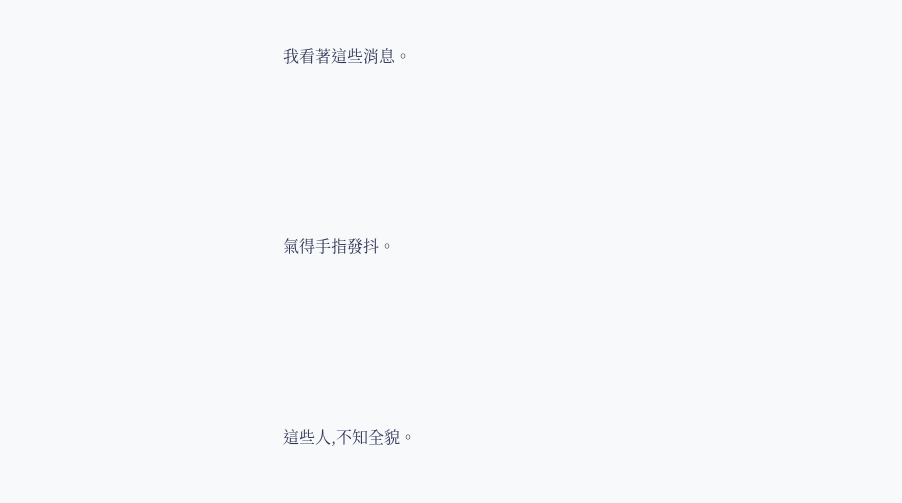我看著這些消息。





氣得手指發抖。





這些人,不知全貌。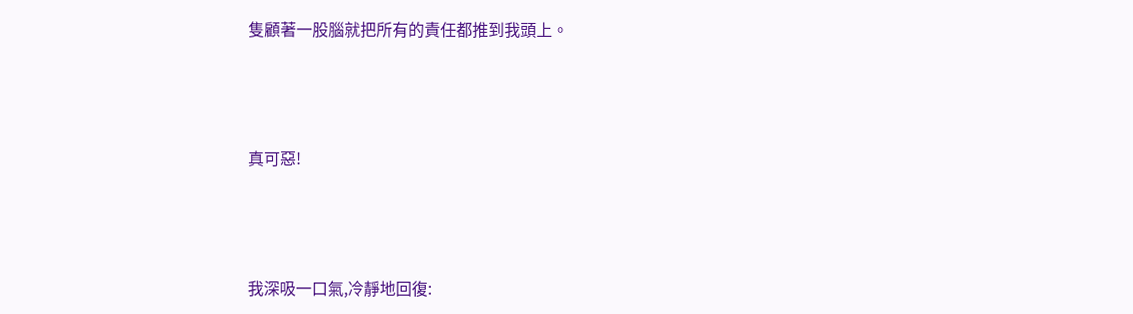隻顧著一股腦就把所有的責任都推到我頭上。





真可惡!





我深吸一口氣,冷靜地回復: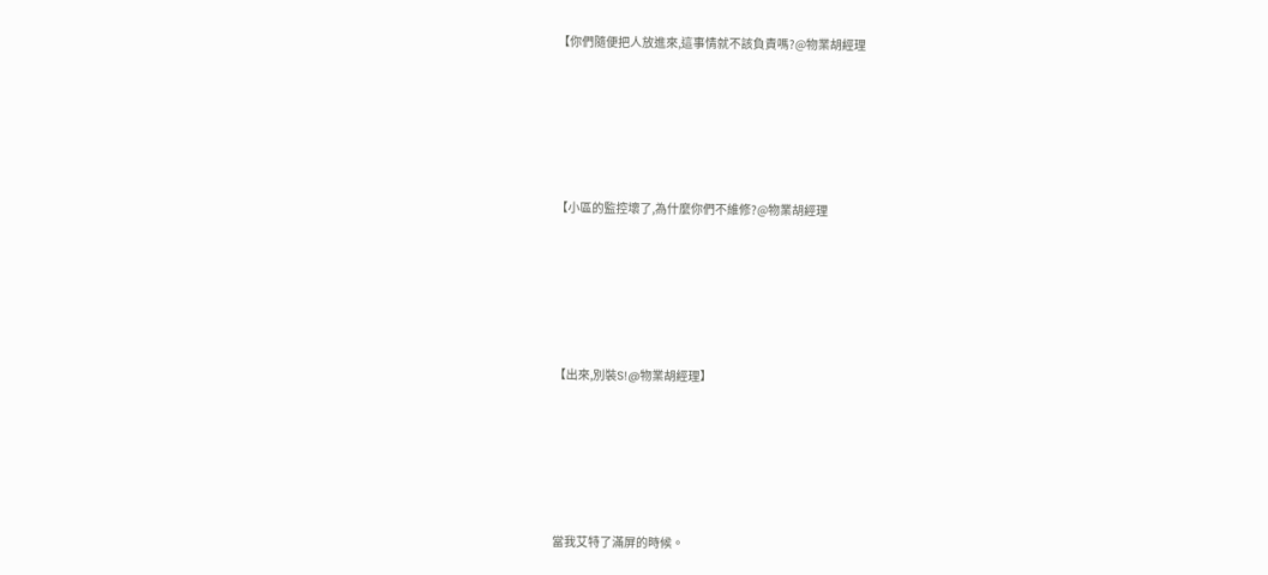【你們隨便把人放進來,這事情就不該負責嗎?@物業胡經理





【小區的監控壞了,為什麼你們不維修?@物業胡經理





【出來,別裝S!@物業胡經理】





當我艾特了滿屏的時候。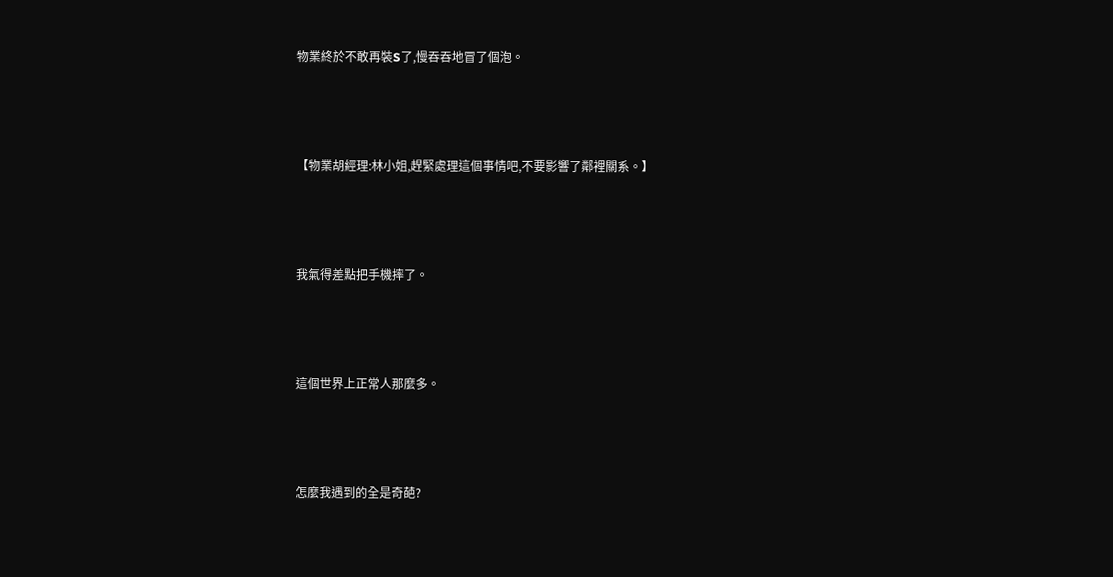物業終於不敢再裝S了,慢吞吞地冒了個泡。





【物業胡經理:林小姐,趕緊處理這個事情吧,不要影響了鄰裡關系。】





我氣得差點把手機摔了。





這個世界上正常人那麼多。





怎麼我遇到的全是奇葩?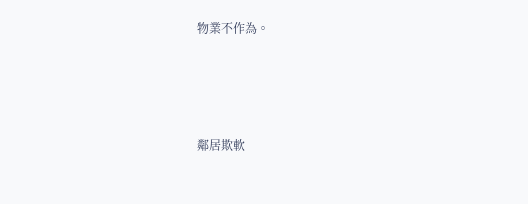物業不作為。





鄰居欺軟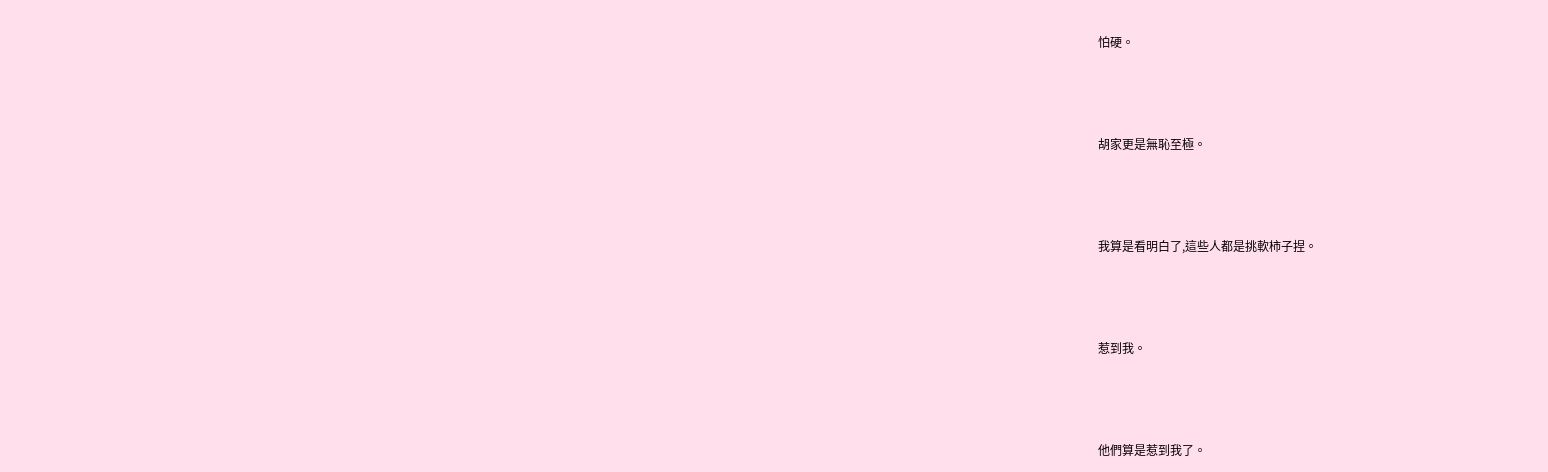怕硬。





胡家更是無恥至極。





我算是看明白了,這些人都是挑軟柿子捏。





惹到我。





他們算是惹到我了。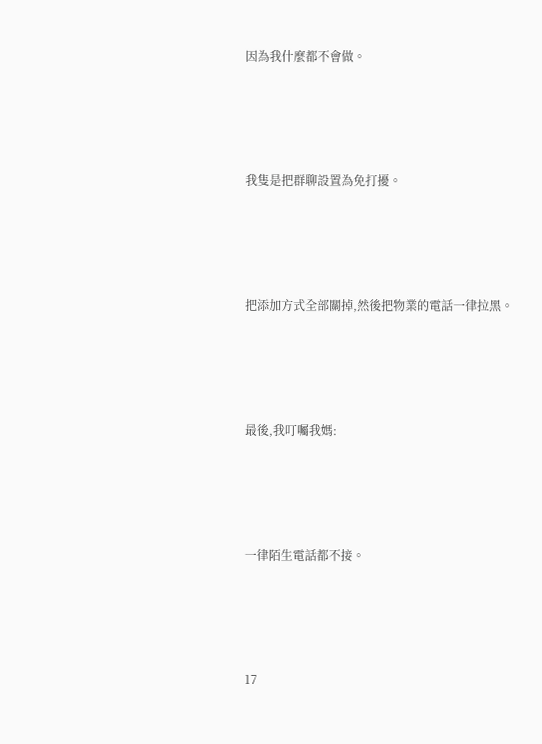因為我什麼都不會做。





我隻是把群聊設置為免打擾。





把添加方式全部關掉,然後把物業的電話一律拉黑。





最後,我叮囑我媽:





一律陌生電話都不接。





17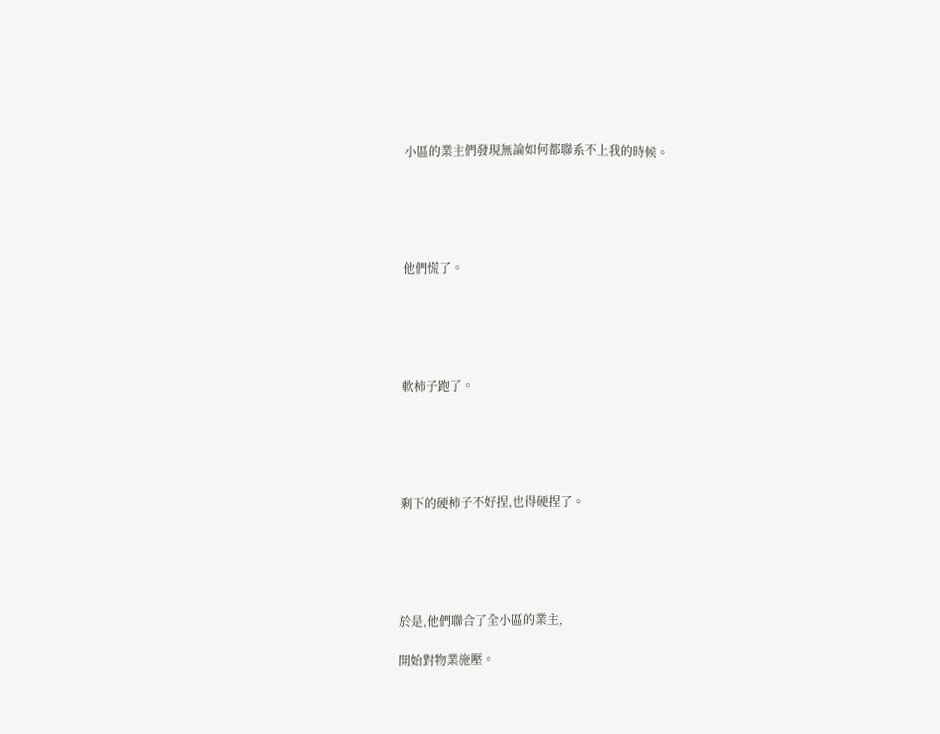小區的業主們發現無論如何都聯系不上我的時候。





他們慌了。





軟柿子跑了。





剩下的硬柿子不好捏,也得硬捏了。





於是,他們聯合了全小區的業主,

開始對物業施壓。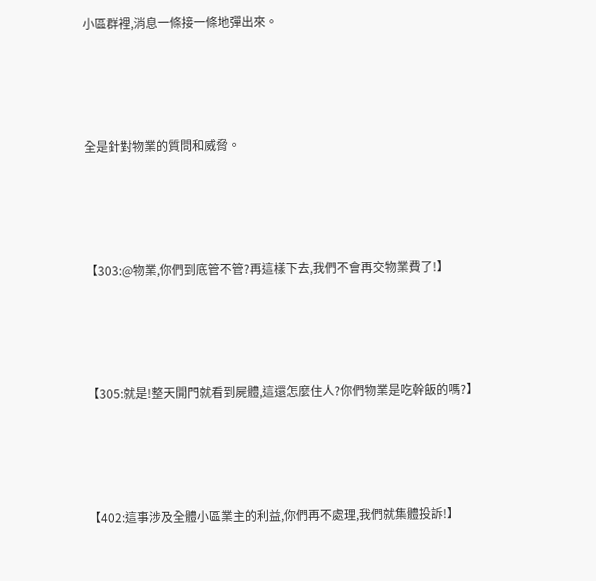小區群裡,消息一條接一條地彈出來。





全是針對物業的質問和威脅。





【303:@物業,你們到底管不管?再這樣下去,我們不會再交物業費了!】





【305:就是!整天開門就看到屍體,這還怎麼住人?你們物業是吃幹飯的嗎?】





【402:這事涉及全體小區業主的利益,你們再不處理,我們就集體投訴!】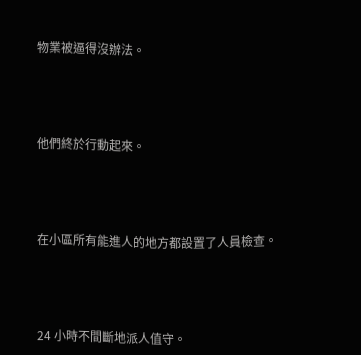物業被逼得沒辦法。





他們終於行動起來。





在小區所有能進人的地方都設置了人員檢查。





24 小時不間斷地派人值守。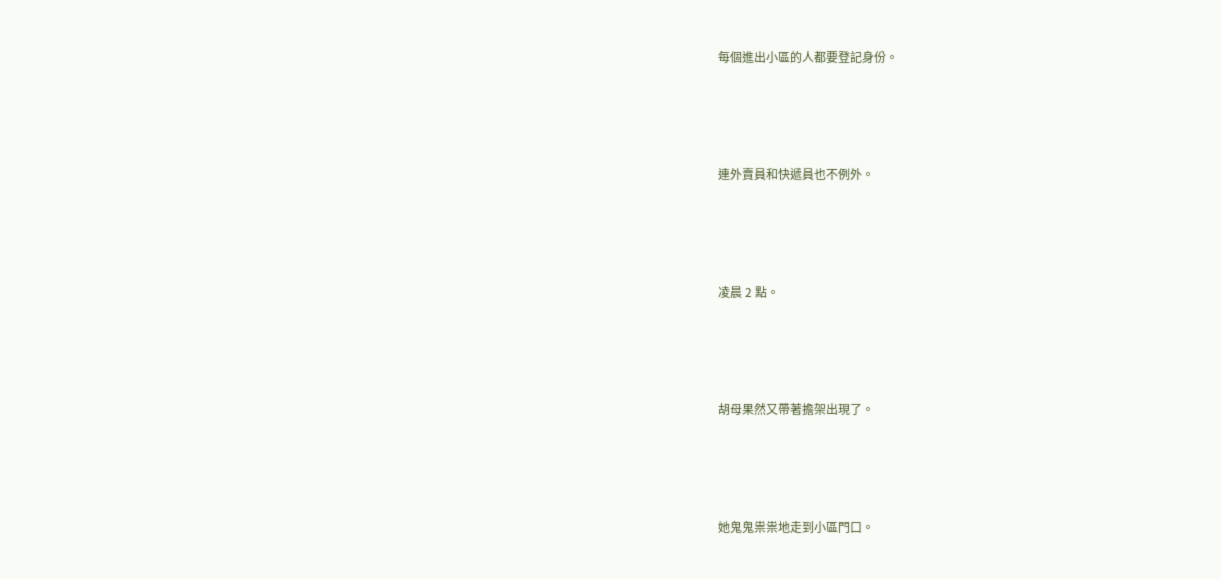每個進出小區的人都要登記身份。





連外賣員和快遞員也不例外。





凌晨 2 點。





胡母果然又帶著擔架出現了。





她鬼鬼祟祟地走到小區門口。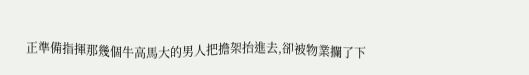正準備指揮那幾個牛高馬大的男人把擔架抬進去,卻被物業攔了下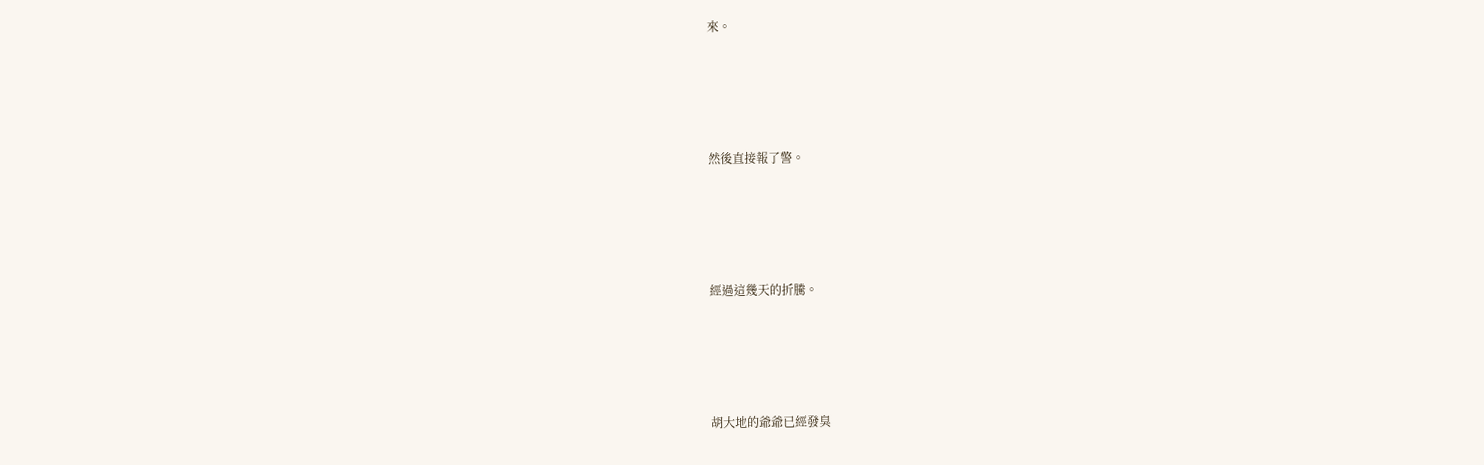來。





然後直接報了警。





經過這幾天的折騰。





胡大地的爺爺已經發臭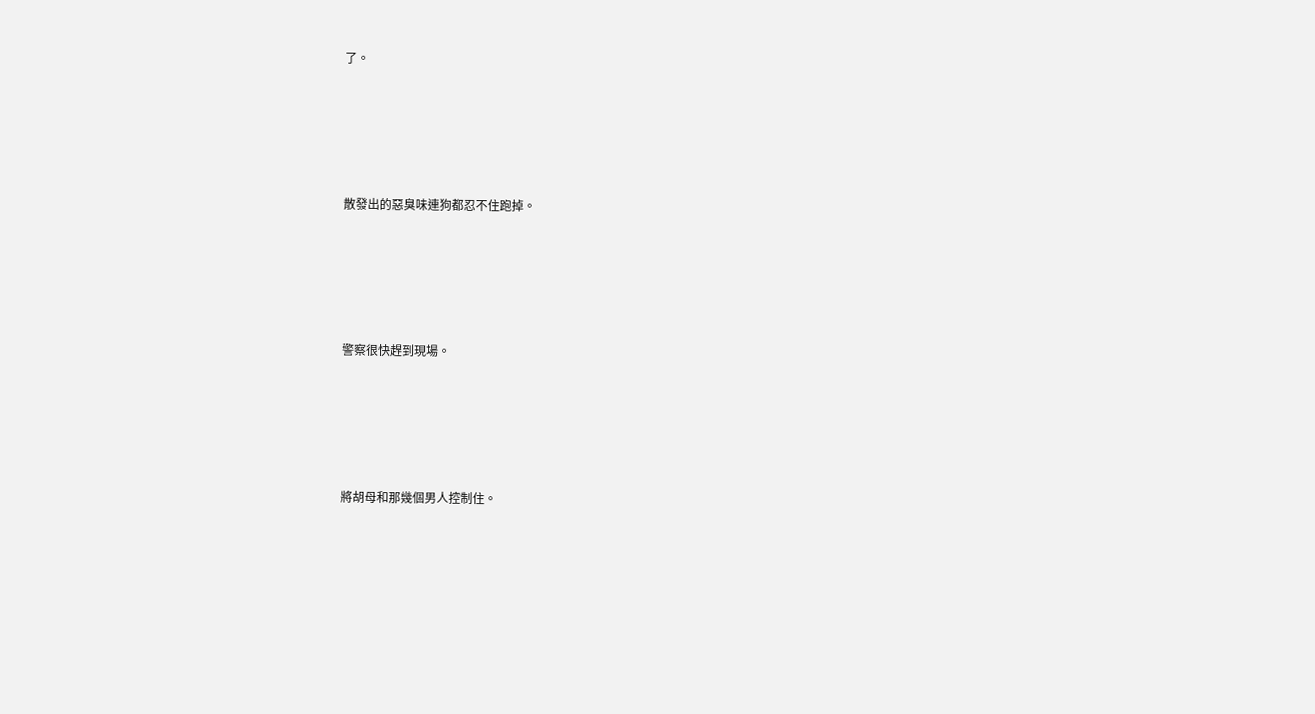了。





散發出的惡臭味連狗都忍不住跑掉。





警察很快趕到現場。





將胡母和那幾個男人控制住。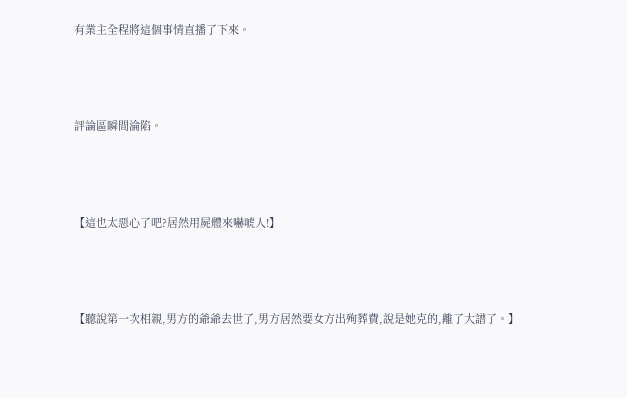有業主全程將這個事情直播了下來。





評論區瞬間淪陷。





【這也太惡心了吧?居然用屍體來嚇唬人!】





【聽說第一次相親,男方的爺爺去世了,男方居然要女方出殉葬費,說是她克的,離了大譜了。】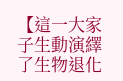【這一大家子生動演繹了生物退化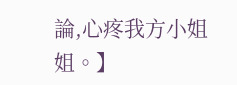論,心疼我方小姐姐。】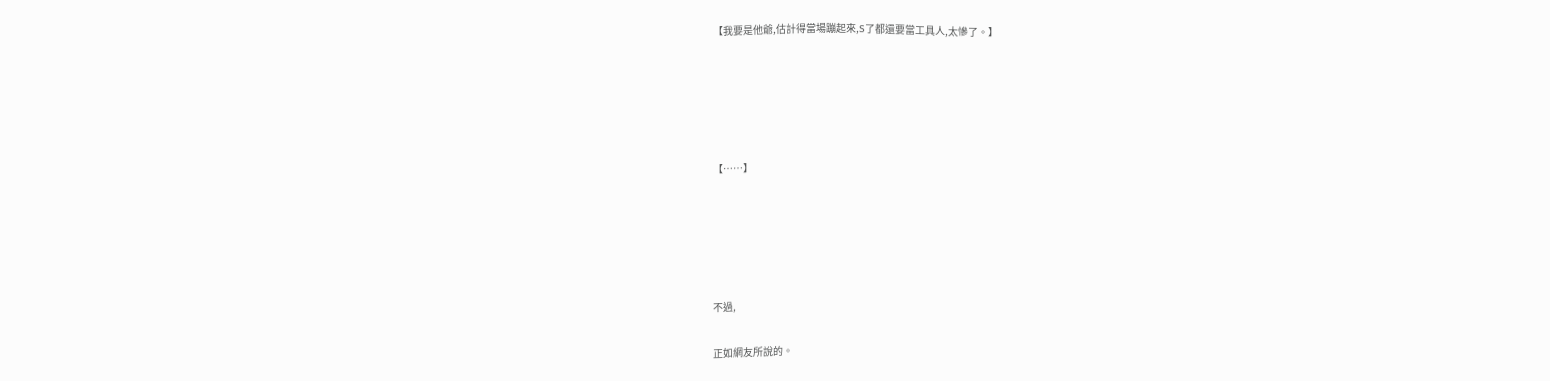【我要是他爺,估計得當場蹦起來,S了都還要當工具人,太慘了。】





【……】





不過,

正如網友所說的。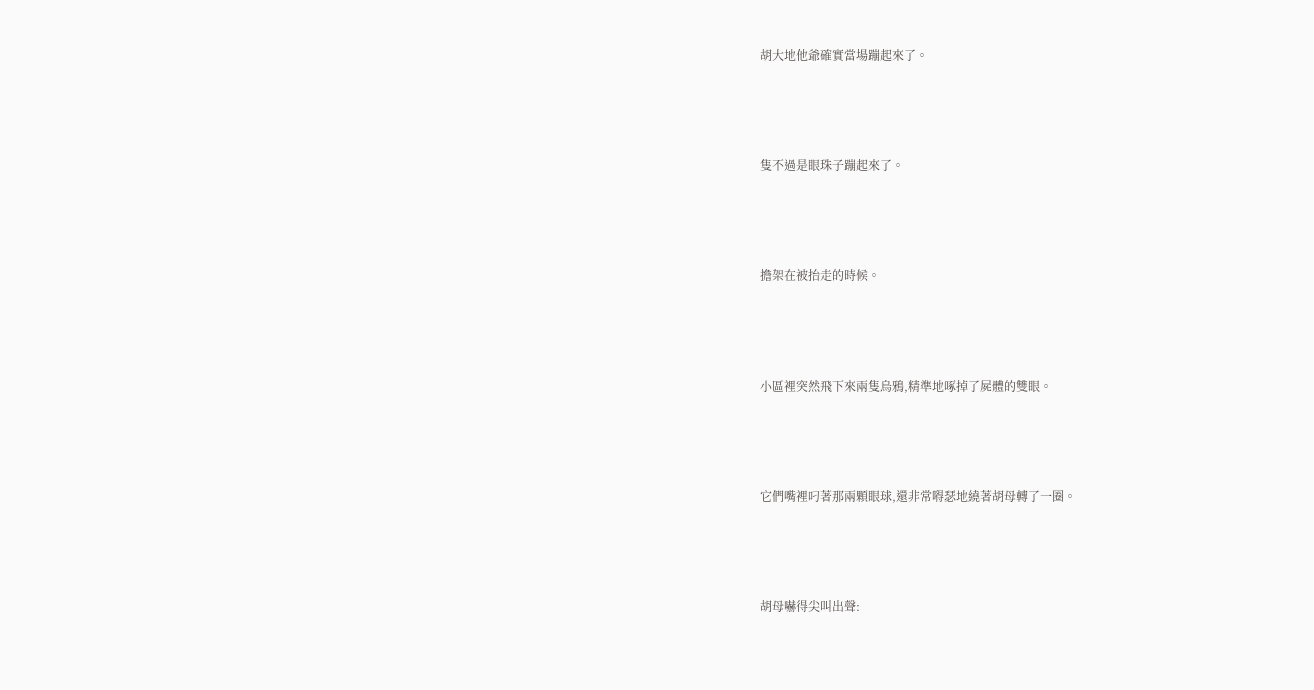胡大地他爺確實當場蹦起來了。





隻不過是眼珠子蹦起來了。





擔架在被抬走的時候。





小區裡突然飛下來兩隻烏鴉,精準地啄掉了屍體的雙眼。





它們嘴裡叼著那兩顆眼球,還非常嘚瑟地繞著胡母轉了一圈。





胡母嚇得尖叫出聲: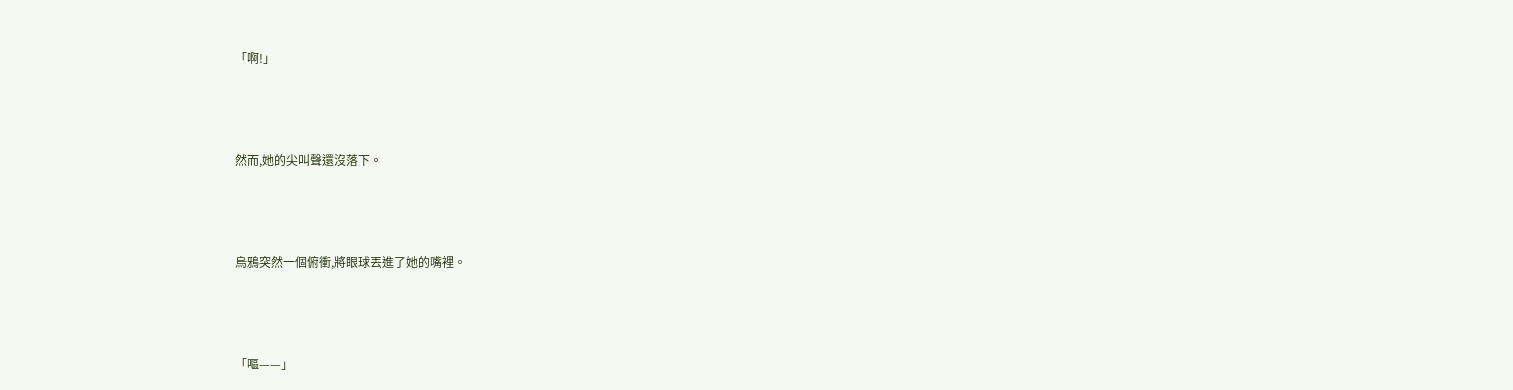「啊!」





然而,她的尖叫聲還沒落下。





烏鴉突然一個俯衝,將眼球丟進了她的嘴裡。





「嘔——」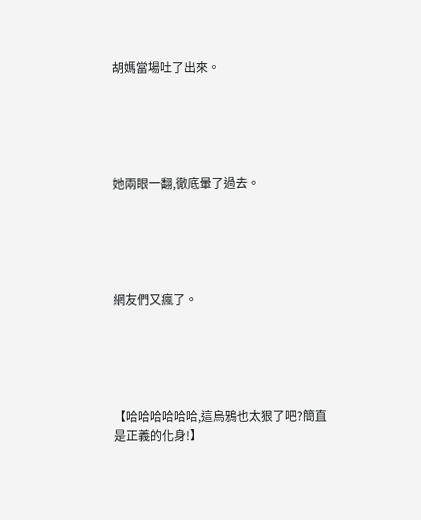胡媽當場吐了出來。





她兩眼一翻,徹底暈了過去。





網友們又瘋了。





【哈哈哈哈哈哈,這烏鴉也太狠了吧?簡直是正義的化身!】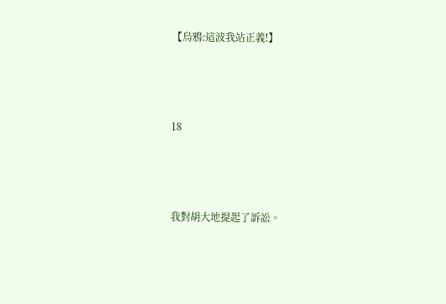【烏鴉:這波我站正義!】





18





我對胡大地提起了訴訟。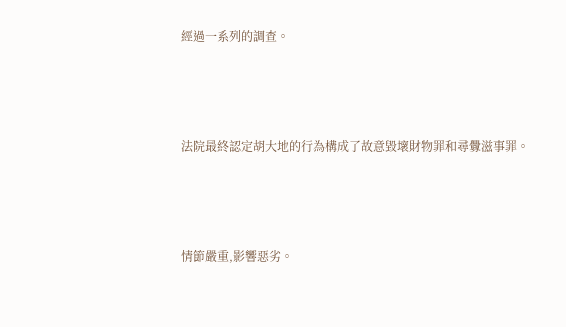經過一系列的調查。





法院最終認定胡大地的行為構成了故意毀壞財物罪和尋釁滋事罪。





情節嚴重,影響惡劣。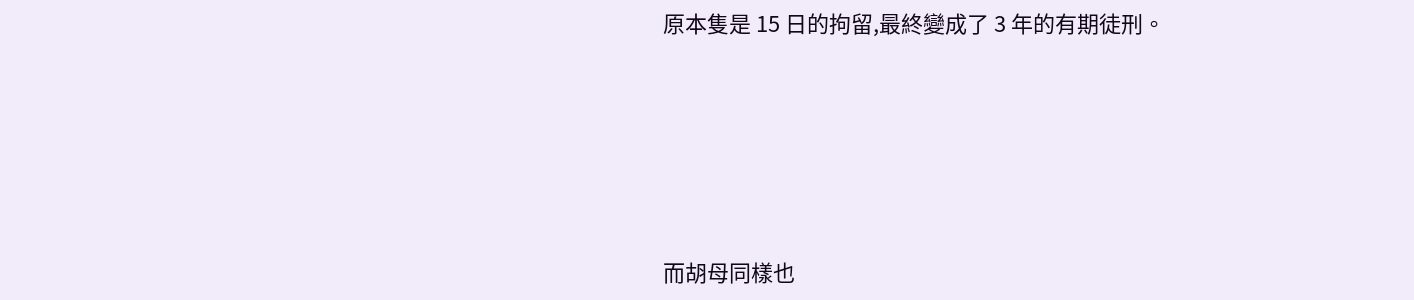原本隻是 15 日的拘留,最終變成了 3 年的有期徒刑。





而胡母同樣也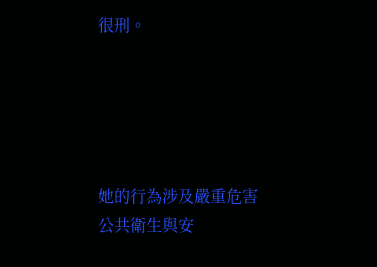很刑。





她的行為涉及嚴重危害公共衛生與安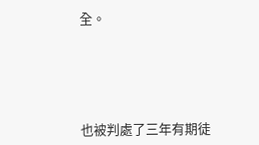全。





也被判處了三年有期徒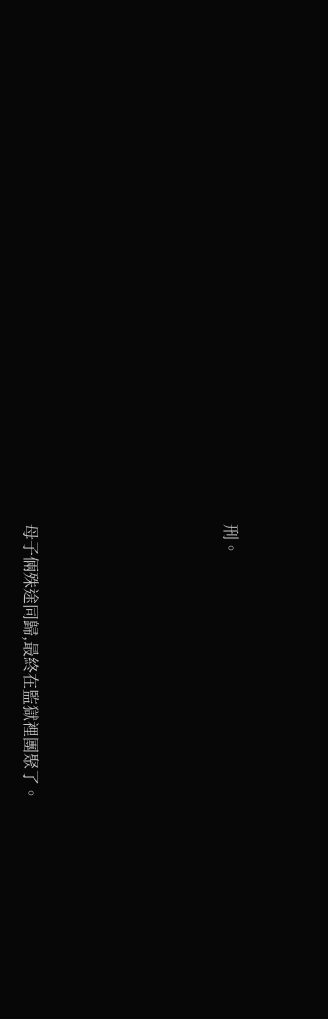刑。





母子倆殊途同歸,最終在監獄裡團聚了。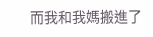而我和我媽搬進了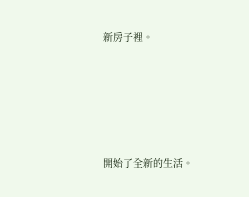新房子裡。





開始了全新的生活。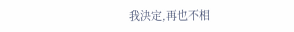我決定,再也不相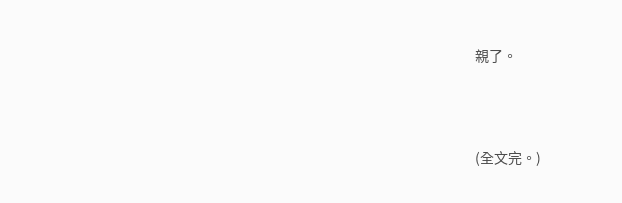親了。





(全文完。)